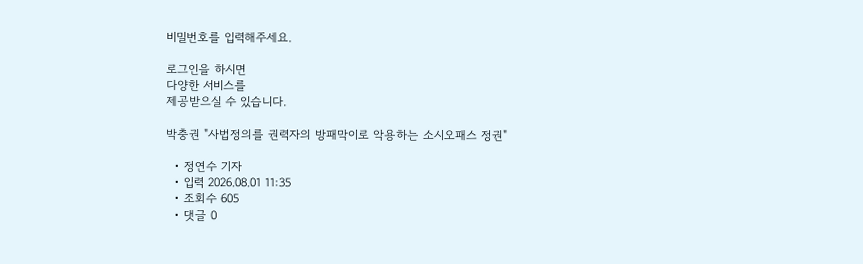비밀번호를 입력해주세요.

로그인을 하시면
다양한 서비스를
제공받으실 수 있습니다.

박충권 "사법정의를 권력자의 방패막이로 악용하는 소시오패스 정권"

  • 정연수 기자
  • 입력 2026.08.01 11:35
  • 조회수 605
  • 댓글 0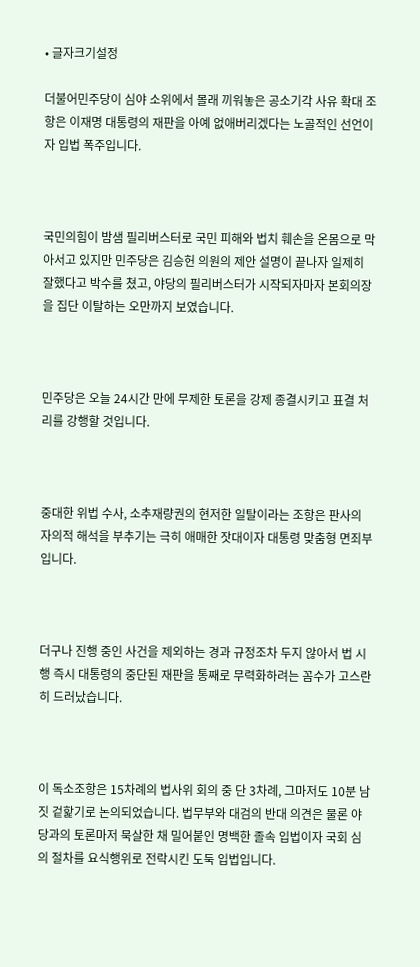• 글자크기설정

더불어민주당이 심야 소위에서 몰래 끼워놓은 공소기각 사유 확대 조항은 이재명 대통령의 재판을 아예 없애버리겠다는 노골적인 선언이자 입법 폭주입니다.



국민의힘이 밤샘 필리버스터로 국민 피해와 법치 훼손을 온몸으로 막아서고 있지만 민주당은 김승헌 의원의 제안 설명이 끝나자 일제히 잘했다고 박수를 쳤고, 야당의 필리버스터가 시작되자마자 본회의장을 집단 이탈하는 오만까지 보였습니다.



민주당은 오늘 24시간 만에 무제한 토론을 강제 종결시키고 표결 처리를 강행할 것입니다.



중대한 위법 수사, 소추재량권의 현저한 일탈이라는 조항은 판사의 자의적 해석을 부추기는 극히 애매한 잣대이자 대통령 맞춤형 면죄부입니다.



더구나 진행 중인 사건을 제외하는 경과 규정조차 두지 않아서 법 시행 즉시 대통령의 중단된 재판을 통째로 무력화하려는 꼼수가 고스란히 드러났습니다.



이 독소조항은 15차례의 법사위 회의 중 단 3차례, 그마저도 10분 남짓 겉핥기로 논의되었습니다. 법무부와 대검의 반대 의견은 물론 야당과의 토론마저 묵살한 채 밀어붙인 명백한 졸속 입법이자 국회 심의 절차를 요식행위로 전락시킨 도둑 입법입니다.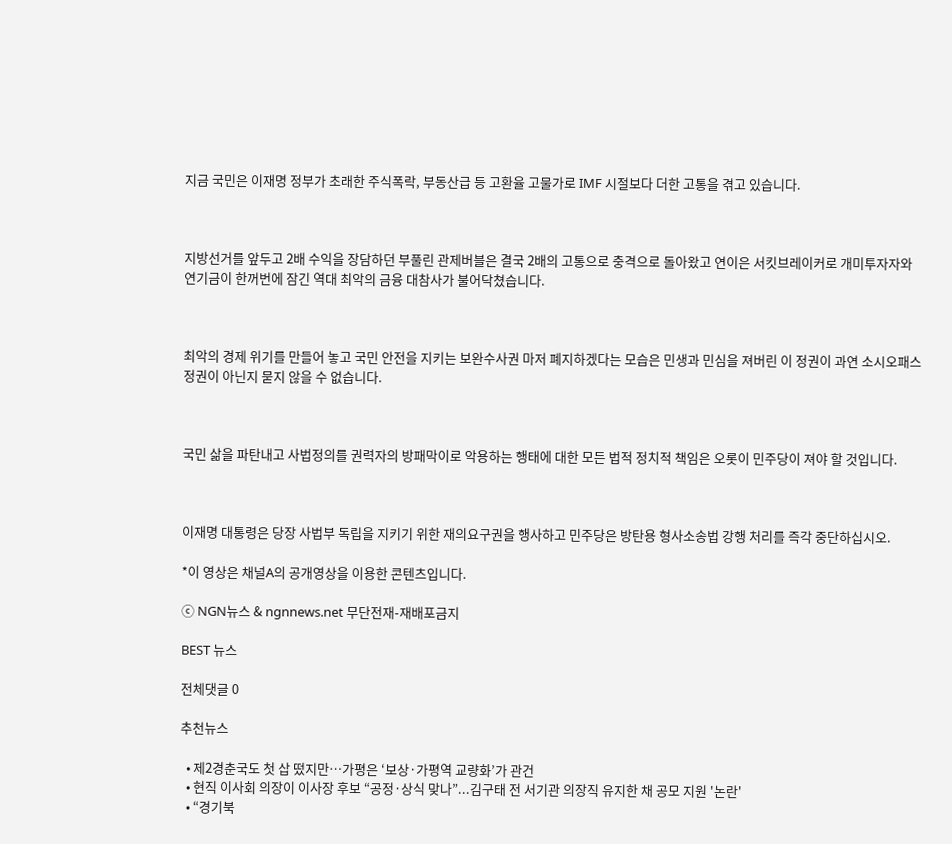지금 국민은 이재명 정부가 초래한 주식폭락, 부동산급 등 고환율 고물가로 IMF 시절보다 더한 고통을 겪고 있습니다.



지방선거를 앞두고 2배 수익을 장담하던 부풀린 관제버블은 결국 2배의 고통으로 충격으로 돌아왔고 연이은 서킷브레이커로 개미투자자와 연기금이 한꺼번에 잠긴 역대 최악의 금융 대참사가 불어닥쳤습니다.



최악의 경제 위기를 만들어 놓고 국민 안전을 지키는 보완수사권 마저 폐지하겠다는 모습은 민생과 민심을 져버린 이 정권이 과연 소시오패스 정권이 아닌지 묻지 않을 수 없습니다.



국민 삶을 파탄내고 사법정의를 권력자의 방패막이로 악용하는 행태에 대한 모든 법적 정치적 책임은 오롯이 민주당이 져야 할 것입니다.



이재명 대통령은 당장 사법부 독립을 지키기 위한 재의요구권을 행사하고 민주당은 방탄용 형사소송법 강행 처리를 즉각 중단하십시오.

*이 영상은 채널A의 공개영상을 이용한 콘텐츠입니다.

ⓒ NGN뉴스 & ngnnews.net 무단전재-재배포금지

BEST 뉴스

전체댓글 0

추천뉴스

  • 제2경춘국도 첫 삽 떴지만…가평은 ‘보상·가평역 교량화’가 관건
  • 현직 이사회 의장이 이사장 후보 “공정·상식 맞나”...김구태 전 서기관 의장직 유지한 채 공모 지원 '논란'
  • “경기북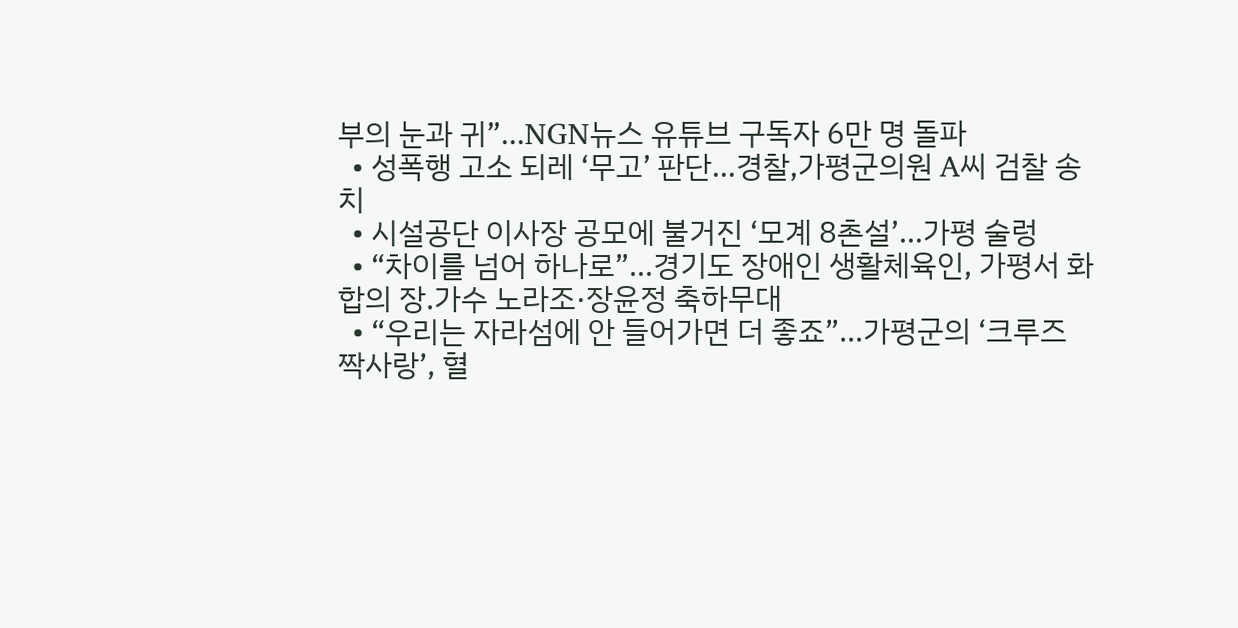부의 눈과 귀”…NGN뉴스 유튜브 구독자 6만 명 돌파
  • 성폭행 고소 되레 ‘무고’ 판단…경찰,가평군의원 A씨 검찰 송치
  • 시설공단 이사장 공모에 불거진 ‘모계 8촌설’…가평 술렁
  • “차이를 넘어 하나로”…경기도 장애인 생활체육인, 가평서 화합의 장.가수 노라조·장윤정 축하무대
  • “우리는 자라섬에 안 들어가면 더 좋죠”…가평군의 ‘크루즈 짝사랑’, 혈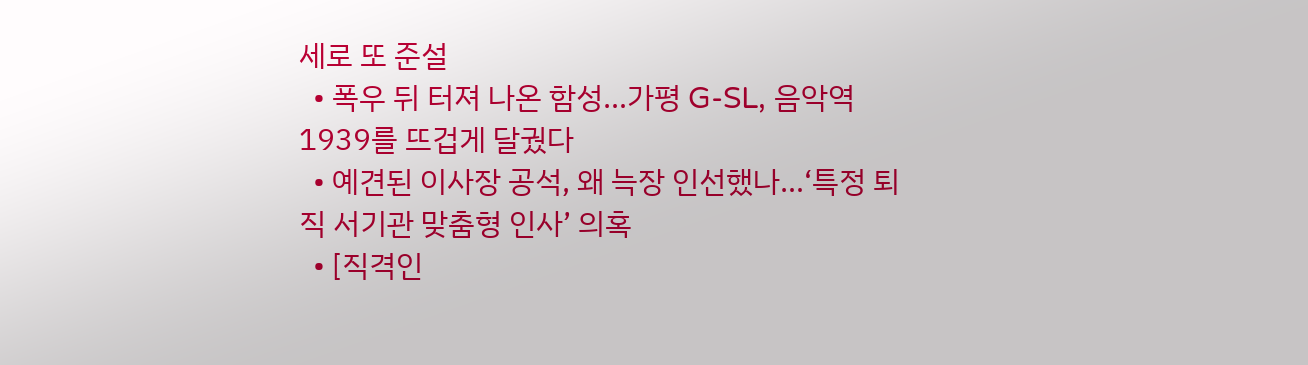세로 또 준설
  • 폭우 뒤 터져 나온 함성…가평 G-SL, 음악역1939를 뜨겁게 달궜다
  • 예견된 이사장 공석, 왜 늑장 인선했나…‘특정 퇴직 서기관 맞춤형 인사’ 의혹
  • [직격인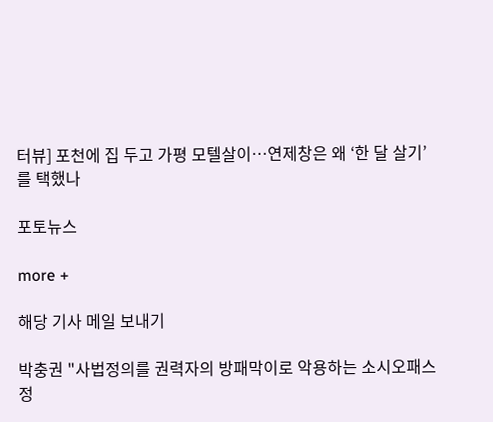터뷰] 포천에 집 두고 가평 모텔살이…연제창은 왜 ‘한 달 살기’를 택했나

포토뉴스

more +

해당 기사 메일 보내기

박충권 "사법정의를 권력자의 방패막이로 악용하는 소시오패스 정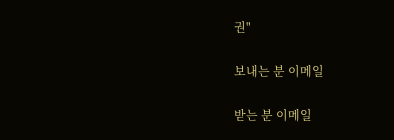권"

보내는 분 이메일

받는 분 이메일